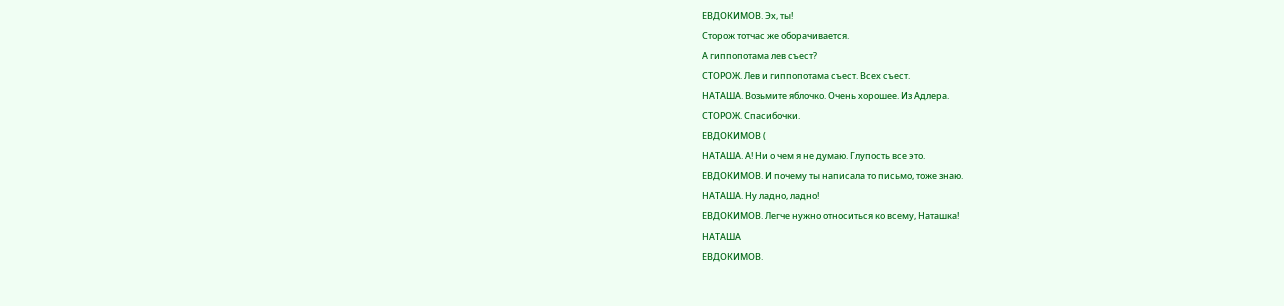ЕВДОКИМОВ. Эх, ты!
Сторож тотчас же оборачивается.
А гиппопотама лев съест?
СТОРОЖ. Лев и гиппопотама съест. Всех съест.
НАТАША. Возьмите яблочко. Очень хорошее. Из Адлера.
СТОРОЖ. Спасибочки.
ЕВДОКИМОВ (
НАТАША. А! Ни о чем я не думаю. Глупость все это.
ЕВДОКИМОВ. И почему ты написала то письмо, тоже знаю.
НАТАША. Ну ладно, ладно!
ЕВДОКИМОВ. Легче нужно относиться ко всему, Наташка!
НАТАША
ЕВДОКИМОВ.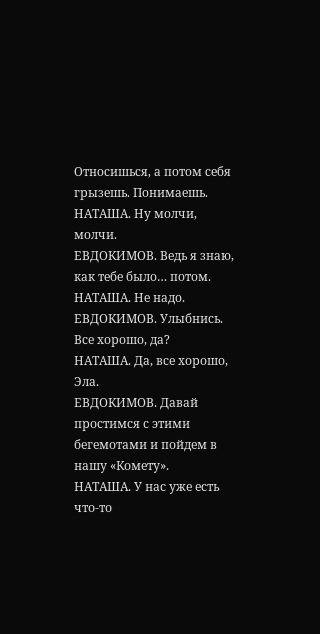Относишься, а потом себя грызешь. Понимаешь.
НАТАША. Ну молчи, молчи.
ЕВДОКИМОВ. Ведь я знаю, как тебе было… потом.
НАТАША. Не надо.
ЕВДОКИМОВ. Улыбнись. Все хорошо, да?
НАТАША. Да, все хорошо, Эла.
ЕВДОКИМОВ. Давай простимся с этими бегемотами и пойдем в нашу «Комету».
НАТАША. У нас уже есть что-то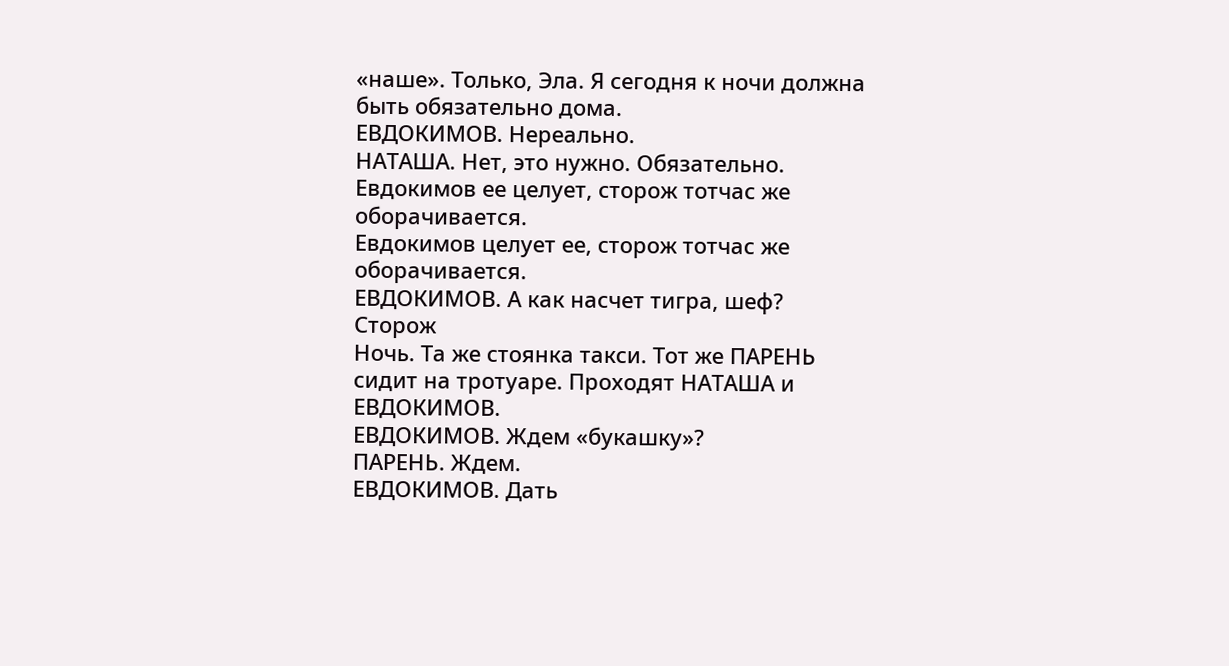«наше». Только, Эла. Я сегодня к ночи должна быть обязательно дома.
ЕВДОКИМОВ. Нереально.
НАТАША. Нет, это нужно. Обязательно.
Евдокимов ее целует, сторож тотчас же оборачивается.
Евдокимов целует ее, сторож тотчас же оборачивается.
ЕВДОКИМОВ. А как насчет тигра, шеф?
Сторож
Ночь. Та же стоянка такси. Тот же ПАРЕНЬ сидит на тротуаре. Проходят НАТАША и ЕВДОКИМОВ.
ЕВДОКИМОВ. Ждем «букашку»?
ПАРЕНЬ. Ждем.
ЕВДОКИМОВ. Дать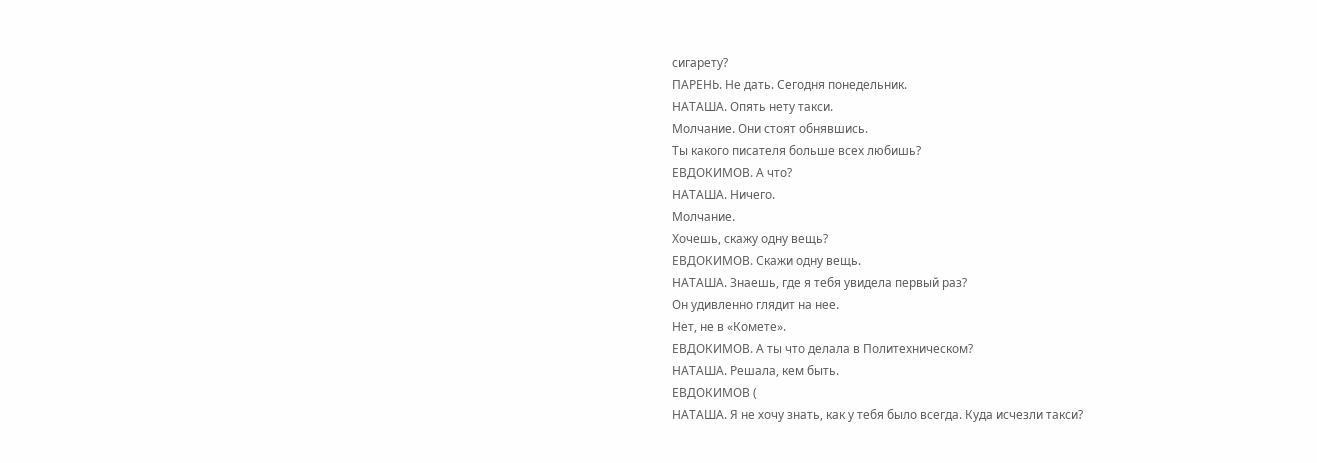сигарету?
ПАРЕНЬ. Не дать. Сегодня понедельник.
НАТАША. Опять нету такси.
Молчание. Они стоят обнявшись.
Ты какого писателя больше всех любишь?
ЕВДОКИМОВ. А что?
НАТАША. Ничего.
Молчание.
Хочешь, скажу одну вещь?
ЕВДОКИМОВ. Скажи одну вещь.
НАТАША. Знаешь, где я тебя увидела первый раз?
Он удивленно глядит на нее.
Нет, не в «Комете».
ЕВДОКИМОВ. А ты что делала в Политехническом?
НАТАША. Решала, кем быть.
ЕВДОКИМОВ (
НАТАША. Я не хочу знать, как у тебя было всегда. Куда исчезли такси?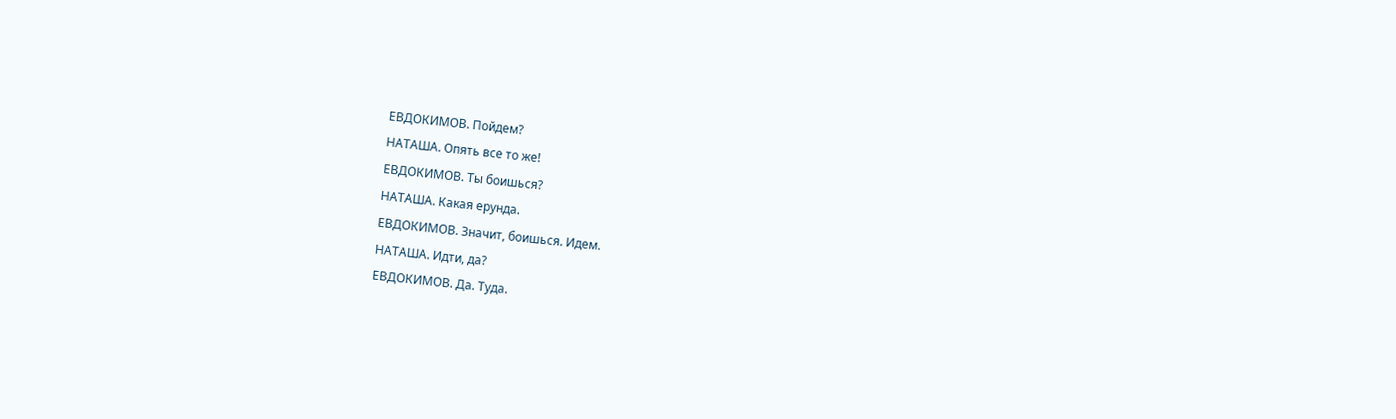ЕВДОКИМОВ. Пойдем?
НАТАША. Опять все то же!
ЕВДОКИМОВ. Ты боишься?
НАТАША. Какая ерунда.
ЕВДОКИМОВ. Значит, боишься. Идем.
НАТАША. Идти, да?
ЕВДОКИМОВ. Да. Туда.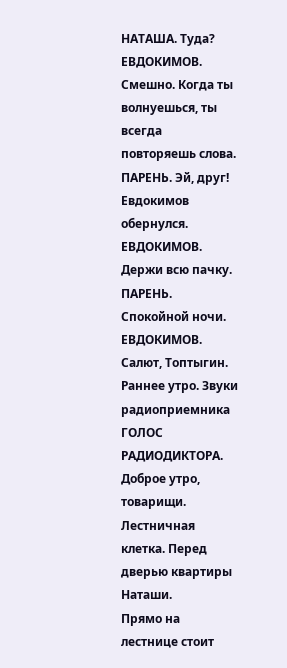НАТАША. Туда?
ЕВДОКИМОВ. Смешно. Когда ты волнуешься, ты всегда повторяешь слова.
ПАРЕНЬ. Эй, друг!
Евдокимов обернулся.
ЕВДОКИМОВ. Держи всю пачку.
ПАРЕНЬ. Спокойной ночи.
ЕВДОКИМОВ. Салют, Топтыгин.
Раннее утро. Звуки радиоприемника
ГОЛОС РАДИОДИКТОРА. Доброе утро, товарищи.
Лестничная клетка. Перед дверью квартиры Наташи.
Прямо на лестнице стоит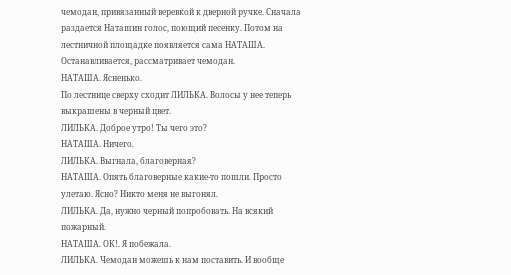чемодан, привязанный веревкой к дверной ручке. Сначала раздается Наташин голос, поющий песенку. Потом на лестничной площадке появляется сама НАТАША. Останавливается, рассматривает чемодан.
НАТАША. Ясненько.
По лестнице сверху сходит ЛИЛЬКА. Волосы у нее теперь выкрашены в черный цвет.
ЛИЛЬКА. Доброе утро! Ты чего это?
НАТАША. Ничего.
ЛИЛЬКА. Выгнала, благоверная?
НАТАША. Опять благоверные какие-то пошли. Просто улетаю. Ясно? Никто меня не выгонял.
ЛИЛЬКА. Да, нужно черный попробовать. На всякий пожарный.
НАТАША. ОК!. Я побежала.
ЛИЛЬКА. Чемодан можешь к нам поставить. И вообще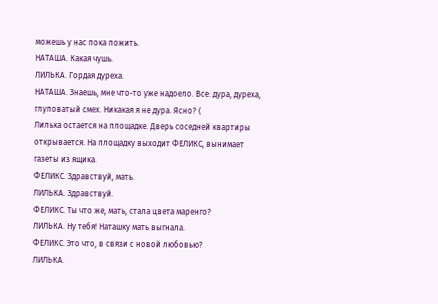можешь у нас пока пожить.
НАТАША. Какая чушь.
ЛИЛЬКА. Гордая дуреха.
НАТАША. Знаешь, мне что-то уже надоело. Все: дура, дуреха, глуповатый смех. Никакая я не дура. Ясно? (
Лилька остается на площадке. Дверь соседней квартиры открывается. На площадку выходит ФЕЛИКС, вынимает газеты из ящика.
ФЕЛИКС. Здравствуй, мать.
ЛИЛЬКА. Здравствуй.
ФЕЛИКС. Ты что же, мать, стала цвета маренго?
ЛИЛЬКА. Ну тебя! Наташку мать выгнала.
ФЕЛИКС. Это что, в связи с новой любовью?
ЛИЛЬКА.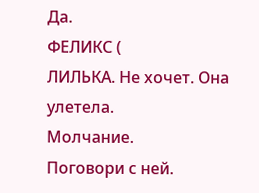Да.
ФЕЛИКС (
ЛИЛЬКА. Не хочет. Она улетела.
Молчание.
Поговори с ней.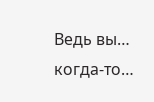Ведь вы… когда-то…